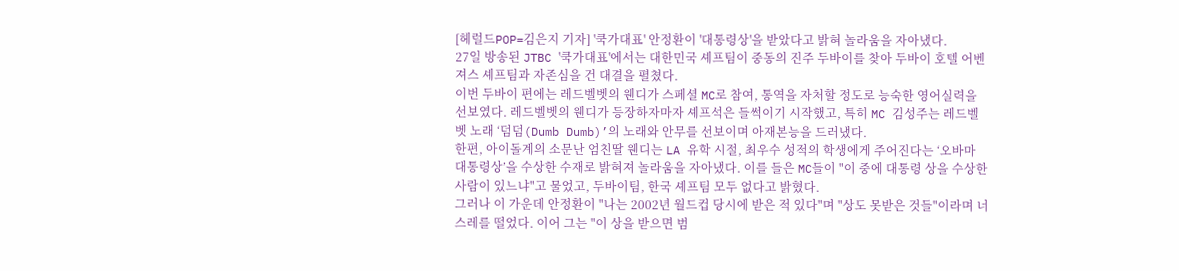[헤럴드POP=김은지 기자] '쿡가대표' 안정환이 '대통령상'을 받았다고 밝혀 놀라움을 자아냈다.
27일 방송된 JTBC '쿡가대표'에서는 대한민국 셰프팀이 중동의 진주 두바이를 찾아 두바이 호텔 어벤져스 셰프팀과 자존심을 건 대결을 펼쳤다.
이번 두바이 편에는 레드벨벳의 웬디가 스페셜 MC로 참여, 통역을 자처할 정도로 능숙한 영어실력을 선보였다. 레드벨벳의 웬디가 등장하자마자 셰프석은 들썩이기 시작했고, 특히 MC 김성주는 레드벨벳 노래 ‘덤덤(Dumb Dumb)’의 노래와 안무를 선보이며 아재본능을 드러냈다.
한편, 아이돌계의 소문난 엄친딸 웬디는 LA 유학 시절, 최우수 성적의 학생에게 주어진다는 ‘오바마 대통령상’을 수상한 수재로 밝혀져 놀라움을 자아냈다. 이를 들은 MC들이 "이 중에 대통령 상을 수상한 사람이 있느냐"고 물었고, 두바이팀, 한국 셰프팀 모두 없다고 밝혔다.
그러나 이 가운데 안정환이 "나는 2002년 월드컵 당시에 받은 적 있다"며 "상도 못받은 것들"이라며 너스레를 떨었다. 이어 그는 "이 상을 받으면 범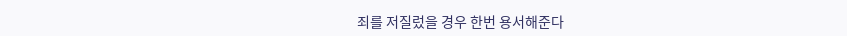죄를 저질렀을 경우 한번 용서해준다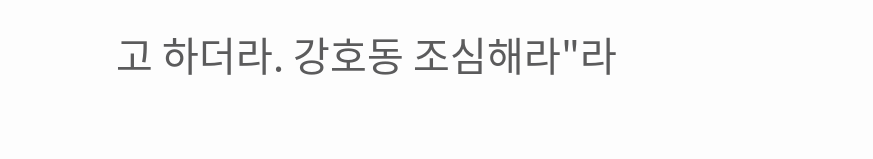고 하더라. 강호동 조심해라"라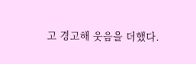고 경고해 웃음을 더했다.